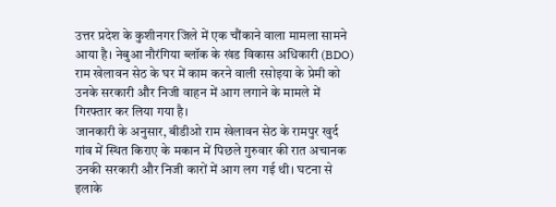उत्तर प्रदेश के कुशीनगर जिले में एक चौंकाने वाला मामला सामने आया है। नेबुआ नौरंगिया ब्लॉक के खंड विकास अधिकारी (BDO) राम खेलावन सेठ के घर में काम करने वाली रसोइया के प्रेमी को उनके सरकारी और निजी वाहन में आग लगाने के मामले में गिरफ्तार कर लिया गया है।
जानकारी के अनुसार, बीडीओ राम खेलावन सेठ के रामपुर खुर्द गांव में स्थित किराए के मकान में पिछले गुरुवार की रात अचानक उनकी सरकारी और निजी कारों में आग लग गई थी। घटना से इलाके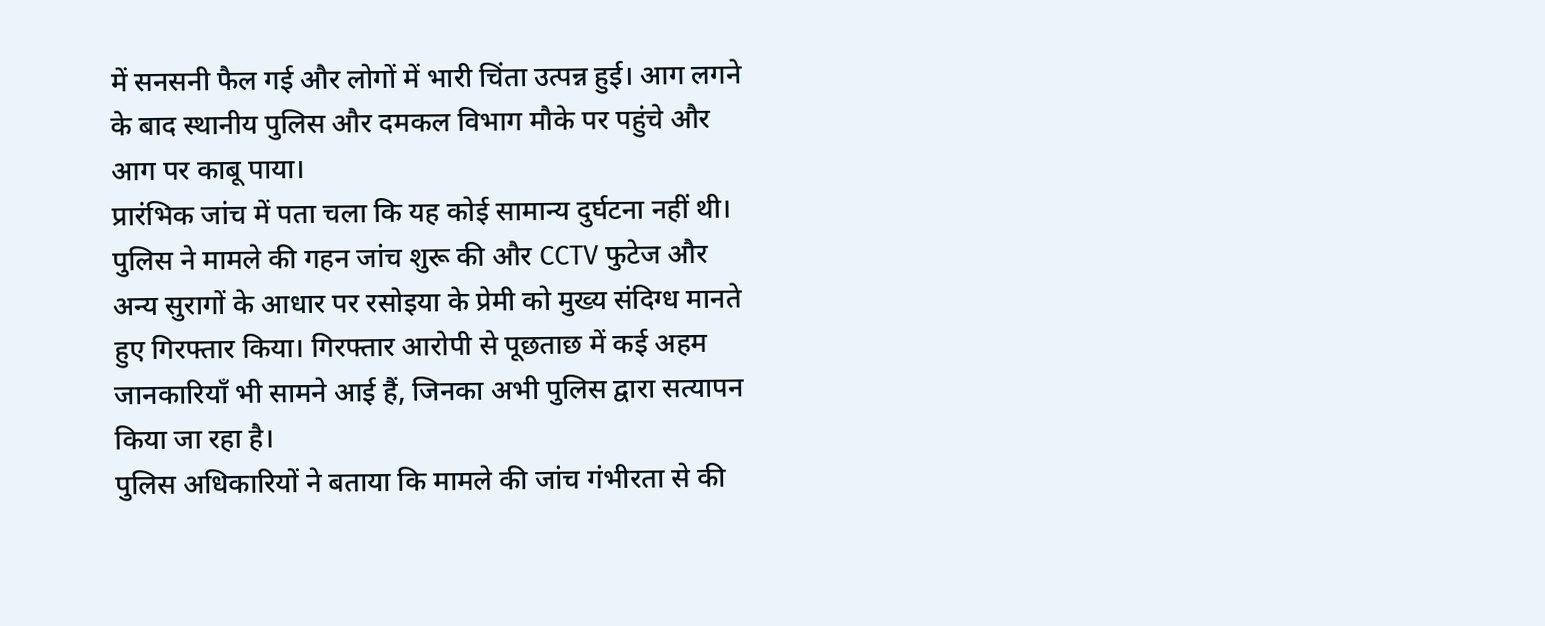में सनसनी फैल गई और लोगों में भारी चिंता उत्पन्न हुई। आग लगने के बाद स्थानीय पुलिस और दमकल विभाग मौके पर पहुंचे और आग पर काबू पाया।
प्रारंभिक जांच में पता चला कि यह कोई सामान्य दुर्घटना नहीं थी। पुलिस ने मामले की गहन जांच शुरू की और CCTV फुटेज और अन्य सुरागों के आधार पर रसोइया के प्रेमी को मुख्य संदिग्ध मानते हुए गिरफ्तार किया। गिरफ्तार आरोपी से पूछताछ में कई अहम जानकारियाँ भी सामने आई हैं, जिनका अभी पुलिस द्वारा सत्यापन किया जा रहा है।
पुलिस अधिकारियों ने बताया कि मामले की जांच गंभीरता से की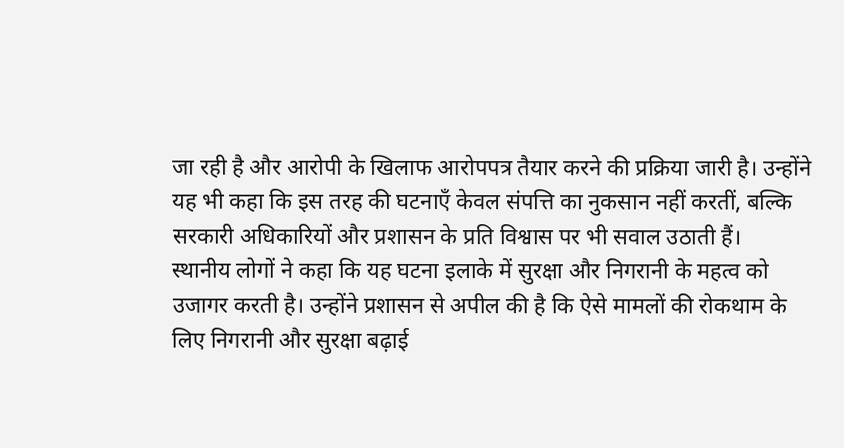जा रही है और आरोपी के खिलाफ आरोपपत्र तैयार करने की प्रक्रिया जारी है। उन्होंने यह भी कहा कि इस तरह की घटनाएँ केवल संपत्ति का नुकसान नहीं करतीं, बल्कि सरकारी अधिकारियों और प्रशासन के प्रति विश्वास पर भी सवाल उठाती हैं।
स्थानीय लोगों ने कहा कि यह घटना इलाके में सुरक्षा और निगरानी के महत्व को उजागर करती है। उन्होंने प्रशासन से अपील की है कि ऐसे मामलों की रोकथाम के लिए निगरानी और सुरक्षा बढ़ाई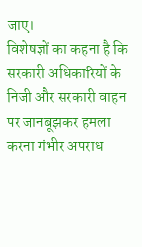जाए।
विशेषज्ञों का कहना है कि सरकारी अधिकारियों के निजी और सरकारी वाहन पर जानबूझकर हमला करना गंभीर अपराध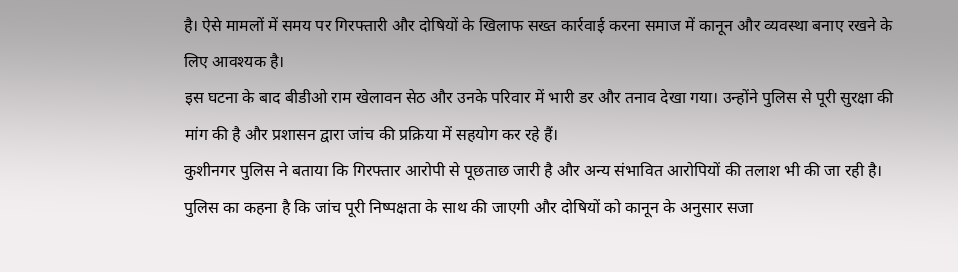है। ऐसे मामलों में समय पर गिरफ्तारी और दोषियों के खिलाफ सख्त कार्रवाई करना समाज में कानून और व्यवस्था बनाए रखने के लिए आवश्यक है।
इस घटना के बाद बीडीओ राम खेलावन सेठ और उनके परिवार में भारी डर और तनाव देखा गया। उन्होंने पुलिस से पूरी सुरक्षा की मांग की है और प्रशासन द्वारा जांच की प्रक्रिया में सहयोग कर रहे हैं।
कुशीनगर पुलिस ने बताया कि गिरफ्तार आरोपी से पूछताछ जारी है और अन्य संभावित आरोपियों की तलाश भी की जा रही है। पुलिस का कहना है कि जांच पूरी निष्पक्षता के साथ की जाएगी और दोषियों को कानून के अनुसार सजा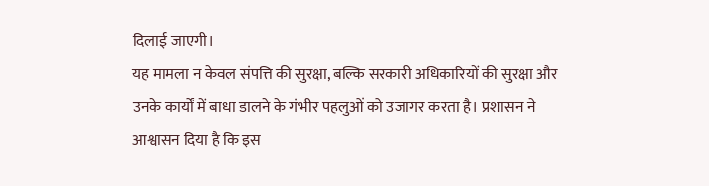दिलाई जाएगी।
यह मामला न केवल संपत्ति की सुरक्षा, बल्कि सरकारी अधिकारियों की सुरक्षा और उनके कार्यों में बाधा डालने के गंभीर पहलुओं को उजागर करता है। प्रशासन ने आश्वासन दिया है कि इस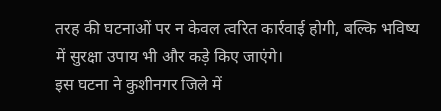तरह की घटनाओं पर न केवल त्वरित कार्रवाई होगी, बल्कि भविष्य में सुरक्षा उपाय भी और कड़े किए जाएंगे।
इस घटना ने कुशीनगर जिले में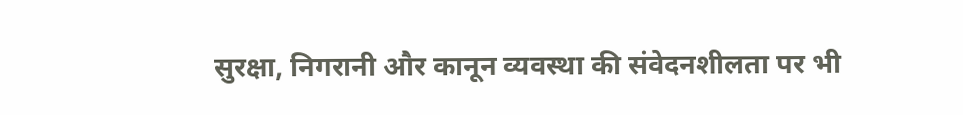सुरक्षा, निगरानी और कानून व्यवस्था की संवेदनशीलता पर भी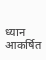ध्यान आकर्षित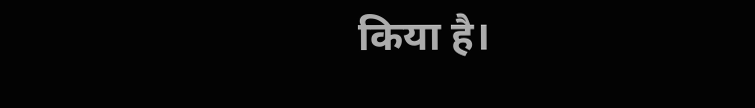किया है।